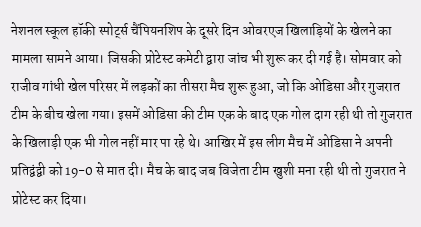नेशनल स्कूल हॉकी स्पोर्ट्स चैंपियनशिप के दूसरे दिन ओवरएज खिलाड़ियों के खेलने का मामला सामने आया। जिसकी प्रोटेस्ट कमेटी द्वारा जांच भी शुरू कर दी गई है। सोमवार को राजीव गांधी खेल परिसर में लड़कों का तीसरा मैच शुरू हुआ, जो कि ओडिसा और गुजरात टीम के बीच खेला गया। इसमें ओडिसा की टीम एक के बाद एक गोल दाग रही थी तो गुजरात के खिलाड़ी एक भी गोल नहीं मार पा रहे थे। आखिर में इस लीग मैच में ओडिसा ने अपनी प्रतिद्वंद्वी को 19-0 से मात दी। मैच के बाद जब विजेता टीम खुशी मना रही थी तो गुजरात ने प्रोटेस्ट कर दिया।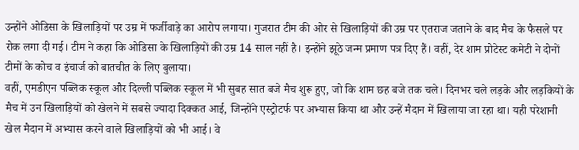उन्होंने ओडिसा के खिलाड़ियों पर उम्र में फर्जीवाड़े का आरोप लगाया। गुजरात टीम की ओर से खिलाड़ियों की उम्र पर एतराज जताने के बाद मैच के फैसले पर रोक लगा दी गई। टीम ने कहा कि ओडिसा के खिलाड़ियों की उम्र 14 साल नहीं है। इन्होंने झूठे जन्म प्रमाण पत्र दिए हैं। वहीं, देर शाम प्रोटेस्ट कमेटी ने दोनों टीमों के कोच व इंचार्ज को बातचीत के लिए बुलाया।
वहीं, एमडीएन पब्लिक स्कूल और दिल्ली पब्लिक स्कूल में भी सुबह सात बजे मैच शुरू हुए, जो कि शाम छह बजे तक चले। दिनभर चले लड़के और लड़कियों के मैच में उन खिलाड़ियों को खेलने में सबसे ज्यादा दिक्कत आई, जिन्होंने एस्ट्रोटर्फ पर अभ्यास किया था और उन्हें मैदान में खिलाया जा रहा था। यही परेशानी खेल मैदान में अभ्यास करने वाले खिलाड़ियों को भी आई। वे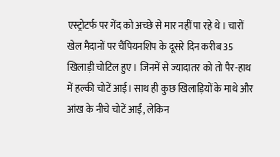एस्ट्रोटर्फ पर गेंद को अच्छे से मार नहीं पा रहे थे। चारों खेल मैदानों पर चैंपियनशिप के दूसरे दिन करीब 35 खिलाड़ी चोटिल हुए। जिनमें से ज्यादातर को तो पैर-हाथ में हल्की चोटें आई। साथ ही कुछ खिलाड़ियों के माथे और आंख के नीचे चोटें आईं, लेकिन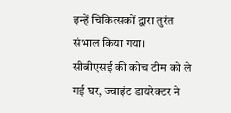इन्हें चिकित्सकों द्वारा तुरंत संभाल किया गया।
सीबीएसई की कोच टीम को ले गई घर, ज्वाइंट डायरेक्टर ने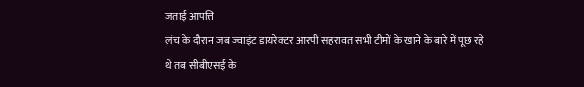जताई आपत्ति
लंच के दौरान जब ज्वाइंट डायरेक्टर आरपी सहरावत सभी टीमों के खाने के बारे में पूछ रहे थे तब सीबीएसई के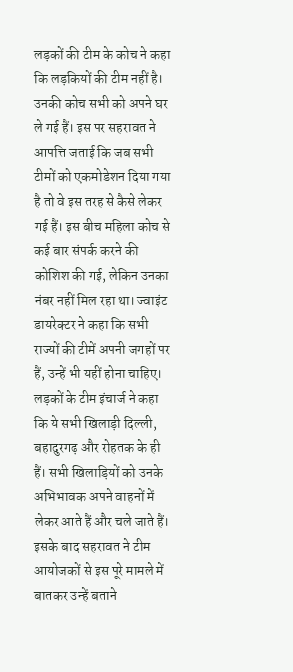लड़कों की टीम के कोच ने कहा कि लड़कियों की टीम नहीं है। उनकी कोच सभी को अपने घर ले गई हैं। इस पर सहरावत ने आपत्ति जताई कि जब सभी टीमों को एकमोडेशन दिया गया है तो वे इस तरह से कैसे लेकर गई हैं। इस बीच महिला कोच से कई बार संपर्क करने की कोशिश की गई, लेकिन उनका नंबर नहीं मिल रहा था। ज्वाइंट डायरेक्टर ने कहा कि सभी राज्यों की टीमें अपनी जगहों पर हैं, उन्हें भी यहीं होना चाहिए। लड़कों के टीम इंचार्ज ने कहा कि ये सभी खिलाड़ी दिल्ली, बहादुरगढ़ और रोहतक के ही हैं। सभी खिलाड़ियों को उनके अभिभावक अपने वाहनों में लेकर आते हैं और चले जाते हैं। इसके बाद सहरावत ने टीम आयोजकों से इस पूरे मामले में बातकर उन्हें बताने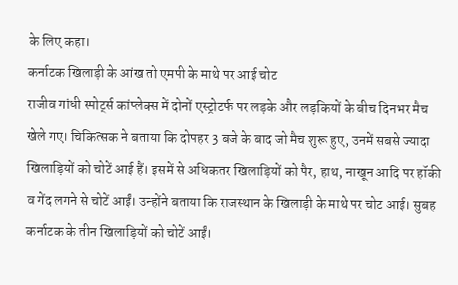के लिए कहा।
कर्नाटक खिलाड़ी के आंख तो एमपी के माथे पर आई चोट
राजीव गांधी स्पोर्ट्स कांप्लेक्स में दोनों एस्ट्रोटर्फ पर लड़के और लड़कियों के बीच दिनभर मैच खेले गए। चिकित्सक ने बताया कि दोपहर 3 बजे के बाद जो मैच शुरू हुए, उनमें सबसे ज्यादा खिलाड़ियों को चोटें आई हैं। इसमें से अधिकतर खिलाड़ियों को पैर, हाथ, नाखून आदि पर हॉकी व गेंद लगने से चोटें आईं। उन्होंने बताया कि राजस्थान के खिलाड़ी के माथे पर चोट आई। सुबह कर्नाटक के तीन खिलाड़ियों को चोटें आईं।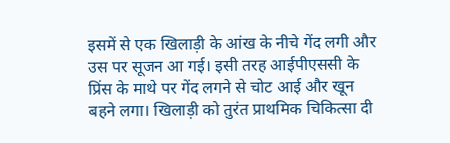इसमें से एक खिलाड़ी के आंख के नीचे गेंद लगी और उस पर सूजन आ गई। इसी तरह आईपीएससी के प्रिंस के माथे पर गेंद लगने से चोट आई और खून बहने लगा। खिलाड़ी को तुरंत प्राथमिक चिकित्सा दी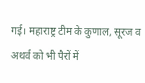गई। महाराष्ट्र टीम के कुणाल, सूरज व अथर्व को भी पैरों में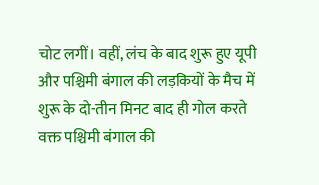चोट लगीं। वहीं, लंच के बाद शुरू हुए यूपी और पश्चिमी बंगाल की लड़कियों के मैच में शुरू के दो-तीन मिनट बाद ही गोल करते वक्त पश्चिमी बंगाल की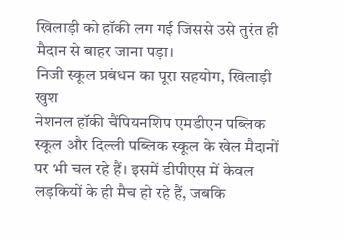खिलाड़ी को हॉकी लग गई जिससे उसे तुरंत ही मैदान से बाहर जाना पड़ा।
निजी स्कूल प्रबंधन का पूरा सहयोग, खिलाड़ी खुश
नेशनल हॉकी चैंपियनशिप एमडीएन पब्लिक स्कूल और दिल्ली पब्लिक स्कूल के खेल मैदानों पर भी चल रहे हैं। इसमें डीपीएस में केवल लड़कियों के ही मैच हो रहे हैं, जबकि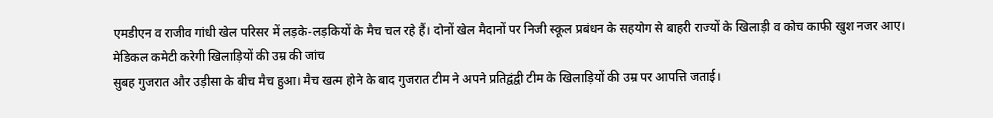एमडीएन व राजीव गांधी खेल परिसर में लड़के-लड़कियों के मैच चल रहे हैं। दोनों खेल मैदानों पर निजी स्कूल प्रबंधन के सहयोग से बाहरी राज्यों के खिलाड़ी व कोच काफी खुश नजर आए।
मेडिकल कमेटी करेगी खिलाड़ियों की उम्र की जांच
सुबह गुजरात और उड़ीसा के बीच मैच हुआ। मैच खत्म होने के बाद गुजरात टीम ने अपने प्रतिद्वंद्वी टीम के खिलाड़ियों की उम्र पर आपत्ति जताई।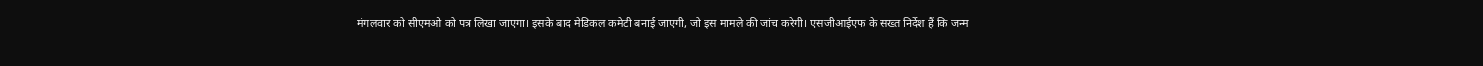मंगलवार को सीएमओ को पत्र लिखा जाएगा। इसके बाद मेडिकल कमेटी बनाई जाएगी, जो इस मामले की जांच करेगी। एसजीआईएफ के सख्त निर्देश हैं कि जन्म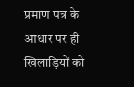प्रमाण पत्र के आधार पर ही खिलाड़ियों को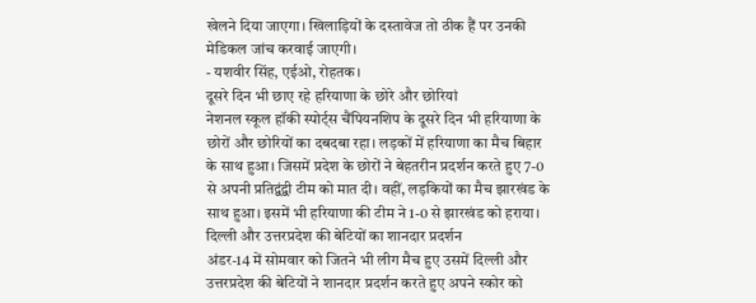खेलने दिया जाएगा। खिलाड़ियों के दस्तावेज तो ठीक हैं पर उनकी मेडिकल जांच करवाई जाएगी।
- यशवीर सिंह, एईओ, रोहतक।
दूसरे दिन भी छाए रहे हरियाणा के छोरे और छोरियां
नेशनल स्कूल हॉकी स्पोर्ट्स चैंपियनशिप के दूसरे दिन भी हरियाणा के छोरों और छोरियों का दबदबा रहा। लड़कों में हरियाणा का मैच बिहार के साथ हुआ। जिसमें प्रदेश के छोरों ने बेहतरीन प्रदर्शन करते हुए 7-0 से अपनी प्रतिद्वंद्वी टीम को मात दी। वहीं, लड़कियों का मैच झारखंड के साथ हुआ। इसमें भी हरियाणा की टीम ने 1-0 से झारखंड को हराया।
दिल्ली और उत्तरप्रदेश की बेटियों का शानदार प्रदर्शन
अंडर-14 में सोमवार को जितने भी लीग मैच हुए उसमें दिल्ली और उत्तरप्रदेश की बेटियों ने शानदार प्रदर्शन करते हुए अपने स्कोर को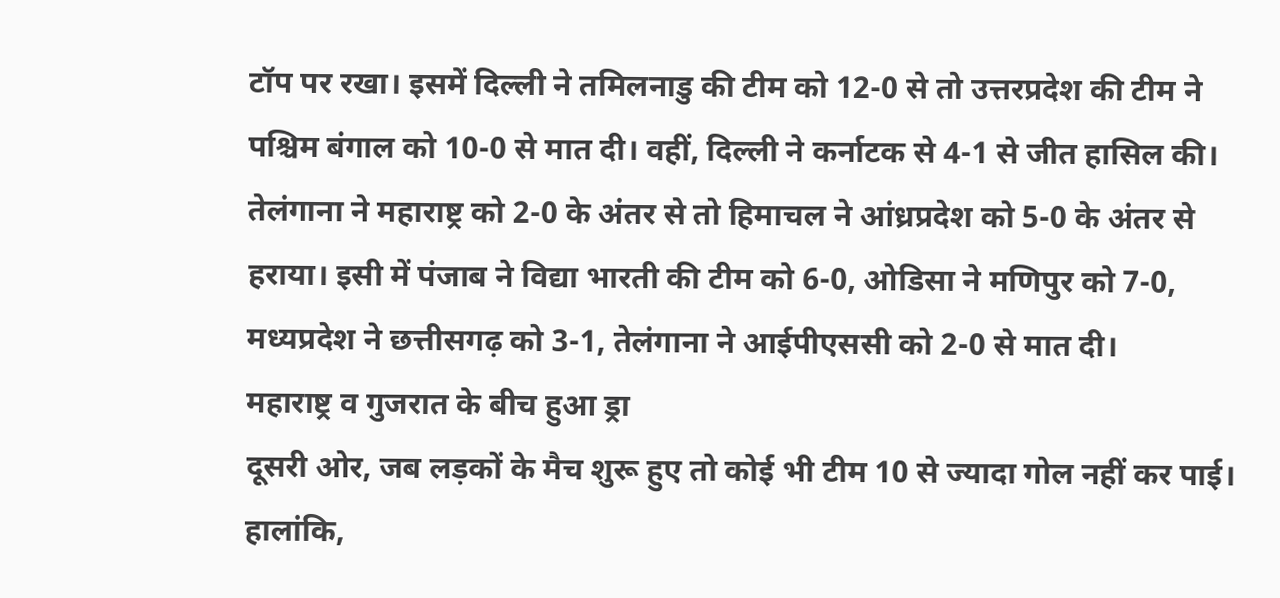टॉप पर रखा। इसमें दिल्ली ने तमिलनाडु की टीम को 12-0 से तो उत्तरप्रदेश की टीम ने पश्चिम बंगाल को 10-0 से मात दी। वहीं, दिल्ली ने कर्नाटक से 4-1 से जीत हासिल की। तेलंगाना ने महाराष्ट्र को 2-0 के अंतर से तो हिमाचल ने आंध्रप्रदेश को 5-0 के अंतर से हराया। इसी में पंजाब ने विद्या भारती की टीम को 6-0, ओडिसा ने मणिपुर को 7-0, मध्यप्रदेश ने छत्तीसगढ़ को 3-1, तेलंगाना ने आईपीएससी को 2-0 से मात दी।
महाराष्ट्र व गुजरात के बीच हुआ ड्रा
दूसरी ओर, जब लड़कों के मैच शुरू हुए तो कोई भी टीम 10 से ज्यादा गोल नहीं कर पाई। हालांकि,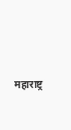महाराष्ट्र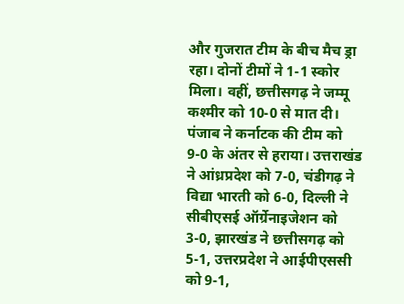और गुजरात टीम के बीच मैच ड्रा रहा। दोनों टीमों ने 1-1 स्कोर मिला। वहीं, छत्तीसगढ़ ने जम्मू कश्मीर को 10-0 से मात दी। पंजाब ने कर्नाटक की टीम को 9-0 के अंतर से हराया। उत्तराखंड ने आंध्रप्रदेश को 7-0, चंडीगढ़ ने विद्या भारती को 6-0, दिल्ली ने सीबीएसई ऑर्ग्रेनाइजेशन को 3-0, झारखंड ने छत्तीसगढ़ को 5-1, उत्तरप्रदेश ने आईपीएससी को 9-1,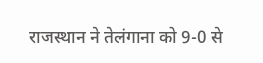राजस्थान ने तेलंगाना को 9-0 से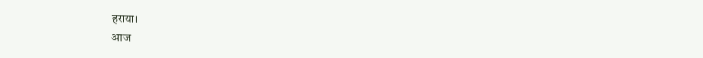हराया।
आज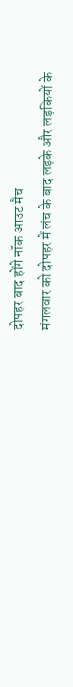दोपहर बाद होंगे नॉक आउट मैच
मंगलवार को दोपहर में लंच के बाद लड़के और लड़कियों के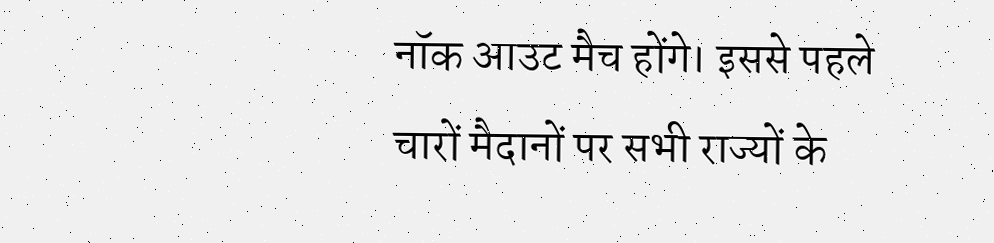नॉक आउट मैच होंगे। इससे पहले चारों मैदानों पर सभी राज्यों के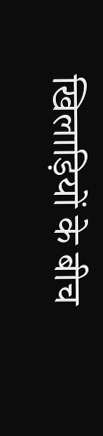खिलाड़ियों के बीच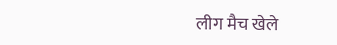लीग मैच खेले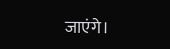जाएंगे।